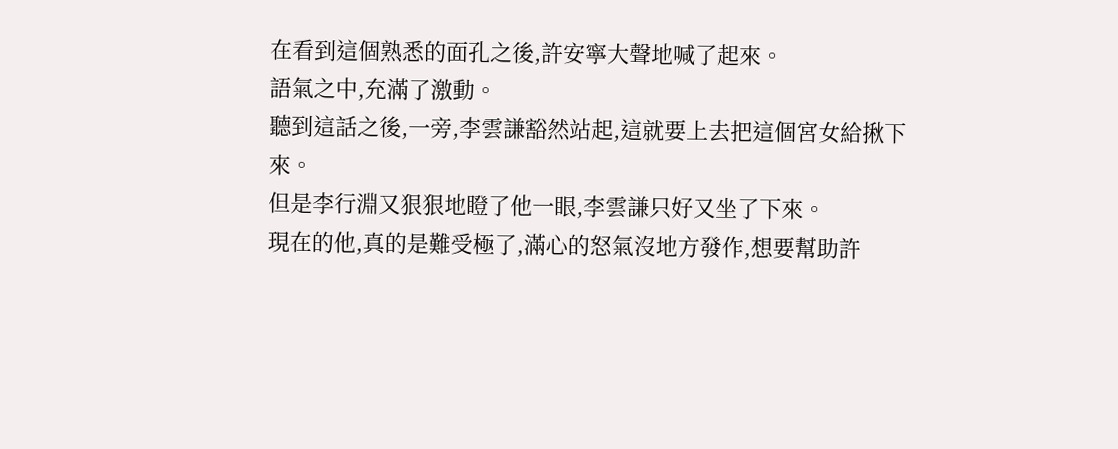在看到這個熟悉的面孔之後,許安寧大聲地喊了起來。
語氣之中,充滿了激動。
聽到這話之後,一旁,李雲謙豁然站起,這就要上去把這個宮女給揪下來。
但是李行淵又狠狠地瞪了他一眼,李雲謙只好又坐了下來。
現在的他,真的是難受極了,滿心的怒氣沒地方發作,想要幫助許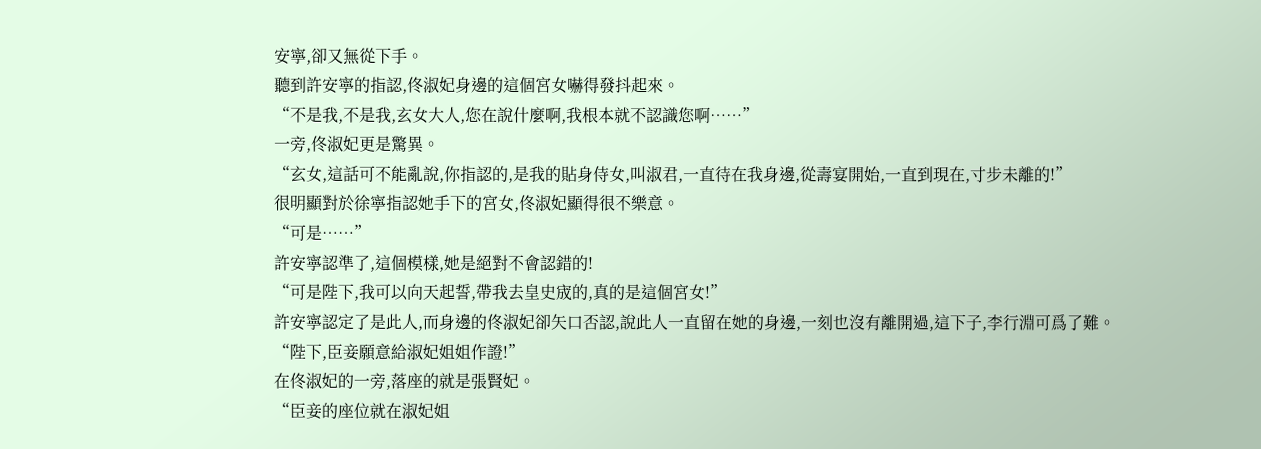安寧,卻又無從下手。
聽到許安寧的指認,佟淑妃身邊的這個宮女嚇得發抖起來。
“不是我,不是我,玄女大人,您在說什麼啊,我根本就不認識您啊……”
一旁,佟淑妃更是驚異。
“玄女,這話可不能亂說,你指認的,是我的貼身侍女,叫淑君,一直待在我身邊,從壽宴開始,一直到現在,寸步未離的!”
很明顯對於徐寧指認她手下的宮女,佟淑妃顯得很不樂意。
“可是……”
許安寧認準了,這個模樣,她是絕對不會認錯的!
“可是陛下,我可以向天起誓,帶我去皇史宬的,真的是這個宮女!”
許安寧認定了是此人,而身邊的佟淑妃卻矢口否認,說此人一直留在她的身邊,一刻也沒有離開過,這下子,李行淵可爲了難。
“陛下,臣妾願意給淑妃姐姐作證!”
在佟淑妃的一旁,落座的就是張賢妃。
“臣妾的座位就在淑妃姐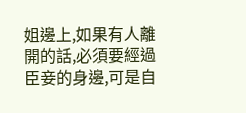姐邊上,如果有人離開的話,必須要經過臣妾的身邊,可是自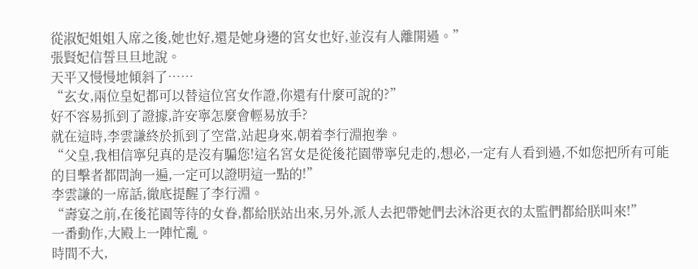從淑妃姐姐入席之後,她也好,還是她身邊的宮女也好,並沒有人離開過。”
張賢妃信誓旦旦地說。
天平又慢慢地傾斜了……
“玄女,兩位皇妃都可以替這位宮女作證,你還有什麼可說的?”
好不容易抓到了證據,許安寧怎麼會輕易放手?
就在這時,李雲謙終於抓到了空當,站起身來,朝着李行淵抱拳。
“父皇,我相信寧兒真的是沒有騙您!這名宮女是從後花園帶寧兒走的,想必,一定有人看到過,不如您把所有可能的目擊者都問詢一遍,一定可以證明這一點的!”
李雲謙的一席話,徹底提醒了李行淵。
“壽宴之前,在後花園等待的女眷,都給朕站出來,另外,派人去把帶她們去沐浴更衣的太監們都給朕叫來!”
一番動作,大殿上一陣忙亂。
時間不大,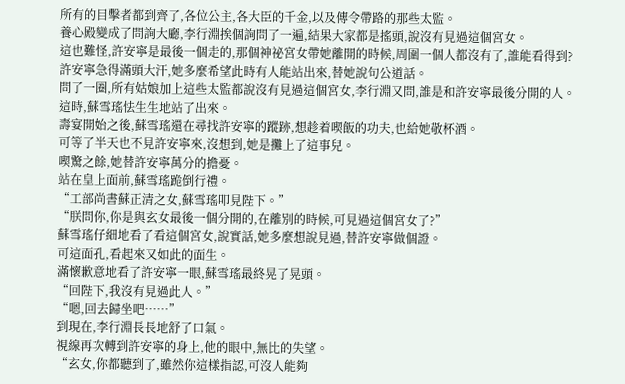所有的目擊者都到齊了,各位公主,各大臣的千金,以及傳令帶路的那些太監。
養心殿變成了問詢大廳,李行淵挨個詢問了一遍,結果大家都是搖頭,說沒有見過這個宮女。
這也難怪,許安寧是最後一個走的,那個神祕宮女帶她離開的時候,周圍一個人都沒有了,誰能看得到?
許安寧急得滿頭大汗,她多麼希望此時有人能站出來,替她說句公道話。
問了一圈,所有姑娘加上這些太監都說沒有見過這個宮女,李行淵又問,誰是和許安寧最後分開的人。
這時,蘇雪瑤怯生生地站了出來。
壽宴開始之後,蘇雪瑤還在尋找許安寧的蹤跡,想趁着喫飯的功夫,也給她敬杯酒。
可等了半天也不見許安寧來,沒想到,她是攤上了這事兒。
喫驚之餘,她替許安寧萬分的擔憂。
站在皇上面前,蘇雪瑤跪倒行禮。
“工部尚書蘇正清之女,蘇雪瑤叩見陛下。”
“朕問你,你是與玄女最後一個分開的,在離別的時候,可見過這個宮女了?”
蘇雪瑤仔細地看了看這個宮女,說實話,她多麼想說見過,替許安寧做個證。
可這面孔,看起來又如此的面生。
滿懷歉意地看了許安寧一眼,蘇雪瑤最終晃了晃頭。
“回陛下,我沒有見過此人。”
“嗯,回去歸坐吧……”
到現在,李行淵長長地舒了口氣。
視線再次轉到許安寧的身上,他的眼中,無比的失望。
“玄女,你都聽到了,雖然你這樣指認,可沒人能夠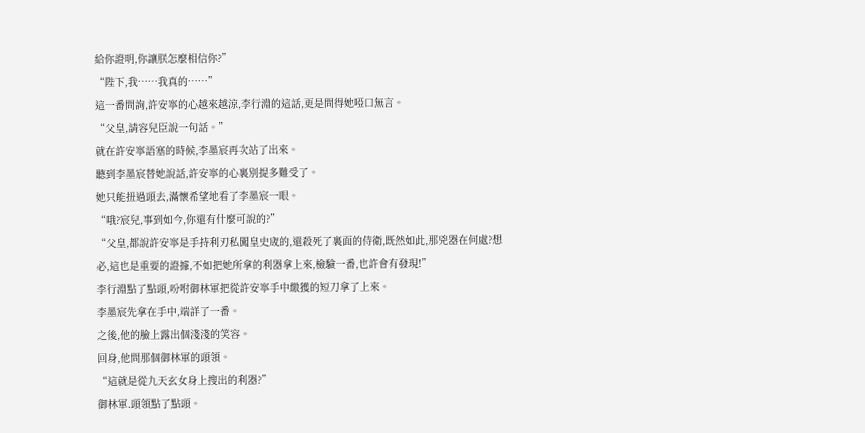給你證明,你讓朕怎麼相信你?”
“陛下,我……我真的……”
這一番問詢,許安寧的心越來越涼,李行淵的這話,更是問得她啞口無言。
“父皇,請容兒臣說一句話。”
就在許安寧語塞的時候,李墨宸再次站了出來。
聽到李墨宸替她說話,許安寧的心裏別提多難受了。
她只能扭過頭去,滿懷希望地看了李墨宸一眼。
“哦?宸兒,事到如今,你還有什麼可說的?”
“父皇,都說許安寧是手持利刃私闖皇史宬的,還殺死了裏面的侍衛,既然如此,那兇器在何處?想必,這也是重要的證據,不如把她所拿的利器拿上來,檢驗一番,也許會有發現!”
李行淵點了點頭,吩咐御林軍把從許安寧手中繳獲的短刀拿了上來。
李墨宸先拿在手中,端詳了一番。
之後,他的臉上露出個淺淺的笑容。
回身,他問那個御林軍的頭領。
“這就是從九天玄女身上搜出的利器?”
御林軍.頭領點了點頭。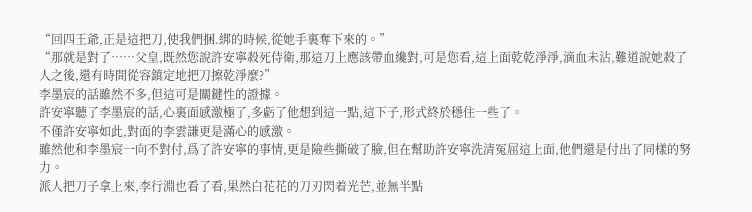“回四王爺,正是這把刀,使我們捆.綁的時候,從她手裏奪下來的。”
“那就是對了……父皇,既然您說許安寧殺死侍衛,那這刀上應該帶血纔對,可是您看,這上面乾乾淨淨,滴血未沾,難道說她殺了人之後,還有時間從容鎮定地把刀擦乾淨麼?”
李墨宸的話雖然不多,但這可是關鍵性的證據。
許安寧聽了李墨宸的話,心裏面感激極了,多虧了他想到這一點,這下子,形式終於穩住一些了。
不僅許安寧如此,對面的李雲謙更是滿心的感激。
雖然他和李墨宸一向不對付,爲了許安寧的事情,更是險些撕破了臉,但在幫助許安寧洗清冤屈這上面,他們還是付出了同樣的努力。
派人把刀子拿上來,李行淵也看了看,果然白花花的刀刃閃着光芒,並無半點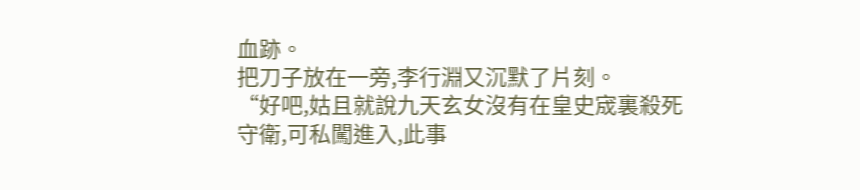血跡。
把刀子放在一旁,李行淵又沉默了片刻。
“好吧,姑且就說九天玄女沒有在皇史宬裏殺死守衛,可私闖進入,此事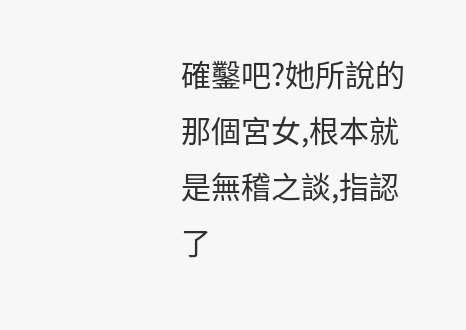確鑿吧?她所說的那個宮女,根本就是無稽之談,指認了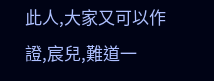此人,大家又可以作證,宸兒,難道一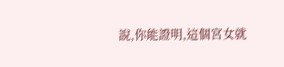說,你能證明,這個宮女就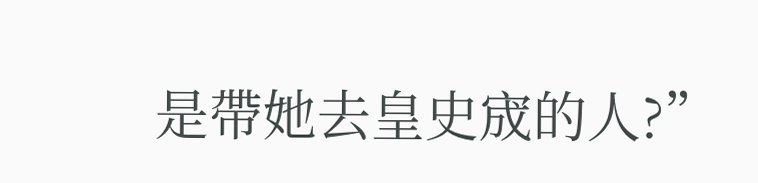是帶她去皇史宬的人?”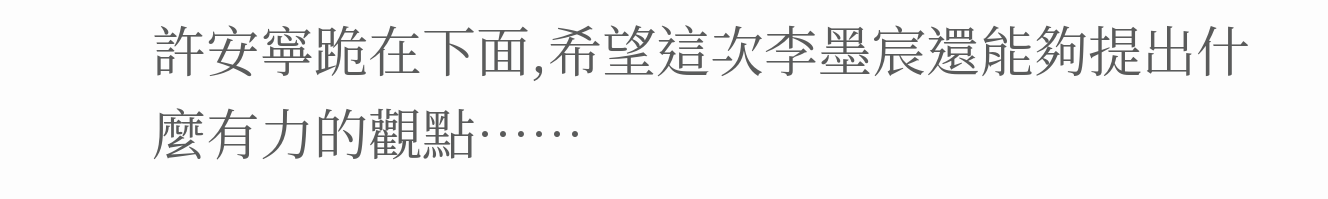許安寧跪在下面,希望這次李墨宸還能夠提出什麼有力的觀點……